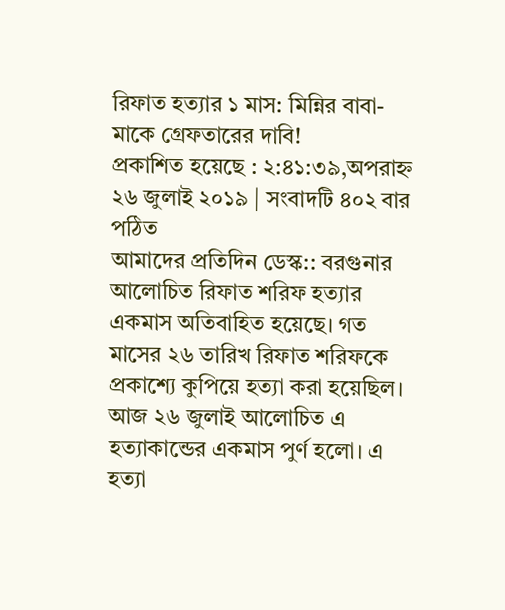রিফাত হত্যার ১ মাস: মিন্নির বাবা-মাকে গ্রেফতারের দাবি!
প্রকাশিত হয়েছে : ২:৪১:৩৯,অপরাহ্ন ২৬ জুলাই ২০১৯ | সংবাদটি ৪০২ বার পঠিত
আমাদের প্রতিদিন ডেস্ক:: বরগুনার আলোচিত রিফাত শরিফ হত্যার একমাস অতিবাহিত হয়েছে। গত মাসের ২৬ তারিখ রিফাত শরিফকে প্রকাশ্যে কুপিয়ে হত্যা করা হয়েছিল।
আজ ২৬ জুলাই আলোচিত এ হত্যাকান্ডের একমাস পুর্ণ হলো। এ হত্যা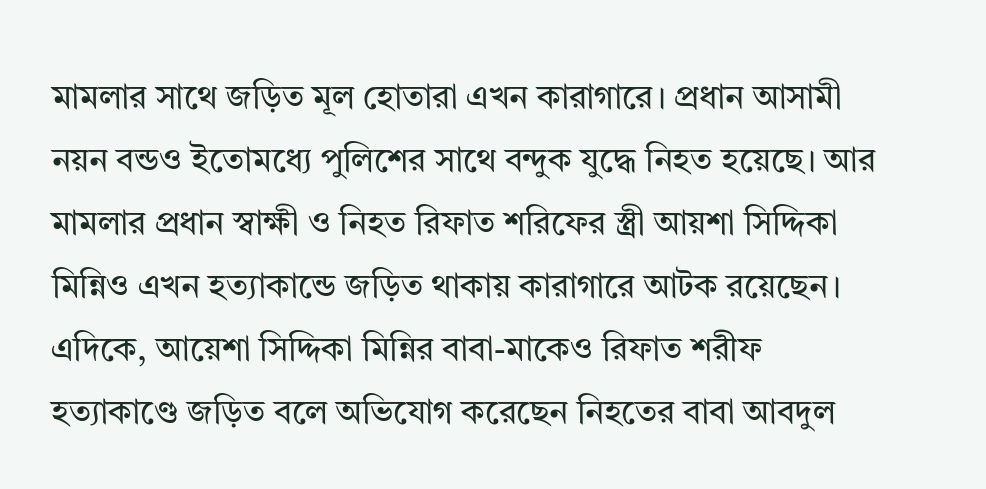মামলার সাথে জড়িত মূল হোতারা এখন কারাগারে। প্রধান আসামী নয়ন বন্ডও ইতোমধ্যে পুলিশের সাথে বন্দুক যুদ্ধে নিহত হয়েছে। আর মামলার প্রধান স্বাক্ষী ও নিহত রিফাত শরিফের স্ত্রী আয়শা সিদ্দিকা মিন্নিও এখন হত্যাকান্ডে জড়িত থাকায় কারাগারে আটক রয়েছেন।
এদিকে, আয়েশা সিদ্দিকা মিন্নির বাবা-মাকেও রিফাত শরীফ হত্যাকাণ্ডে জড়িত বলে অভিযোগ করেছেন নিহতের বাবা আবদুল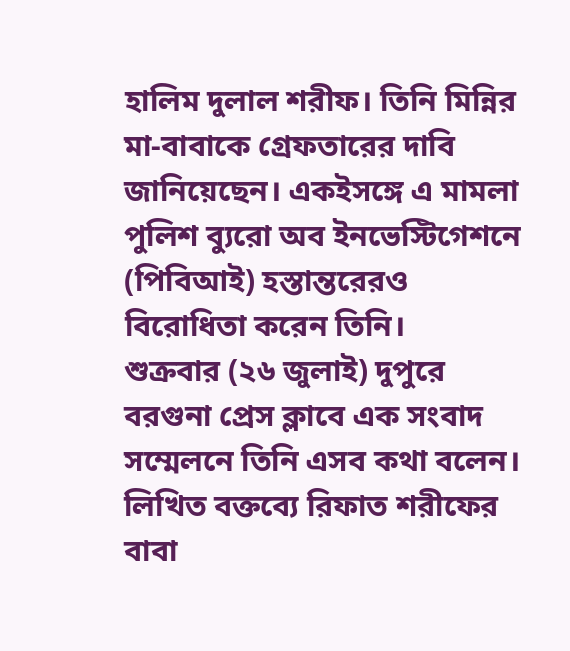হালিম দুলাল শরীফ। তিনি মিন্নির মা-বাবাকে গ্রেফতারের দাবি জানিয়েছেন। একইসঙ্গে এ মামলা পুলিশ ব্যুরো অব ইনভেস্টিগেশনে (পিবিআই) হস্তান্তরেরও বিরোধিতা করেন তিনি।
শুক্রবার (২৬ জুলাই) দুপুরে বরগুনা প্রেস ক্লাবে এক সংবাদ সম্মেলনে তিনি এসব কথা বলেন।
লিখিত বক্তব্যে রিফাত শরীফের বাবা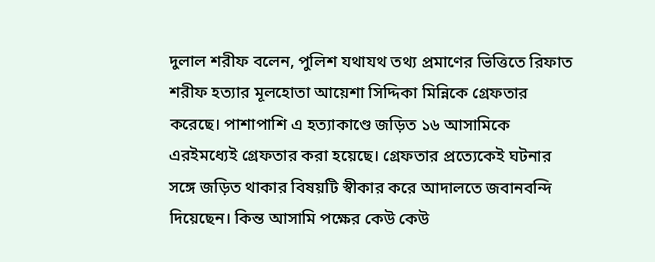দুলাল শরীফ বলেন, পুলিশ যথাযথ তথ্য প্রমাণের ভিত্তিতে রিফাত শরীফ হত্যার মূলহোতা আয়েশা সিদ্দিকা মিন্নিকে গ্রেফতার করেছে। পাশাপাশি এ হত্যাকাণ্ডে জড়িত ১৬ আসামিকে এরইমধ্যেই গ্রেফতার করা হয়েছে। গ্রেফতার প্রত্যেকেই ঘটনার সঙ্গে জড়িত থাকার বিষয়টি স্বীকার করে আদালতে জবানবন্দি দিয়েছেন। কিন্ত আসামি পক্ষের কেউ কেউ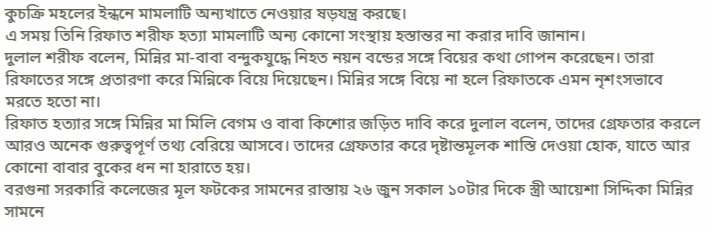কুচক্রি মহলের ইন্ধনে মামলাটি অন্যখাতে নেওয়ার ষড়যন্ত্র করছে।
এ সময় তিনি রিফাত শরীফ হত্যা মামলাটি অন্য কোনো সংস্থায় হস্তান্তর না করার দাবি জানান।
দুলাল শরীফ বলেন, মিন্নির মা-বাবা বন্দুকযুদ্ধে নিহত নয়ন বন্ডের সঙ্গে বিয়ের কথা গোপন করেছেন। তারা রিফাতের সঙ্গে প্রতারণা করে মিন্নিকে বিয়ে দিয়েছেন। মিন্নির সঙ্গে বিয়ে না হলে রিফাতকে এমন নৃশংসভাবে মরতে হতো না।
রিফাত হত্যার সঙ্গে মিন্নির মা মিলি বেগম ও বাবা কিশোর জড়িত দাবি করে দুলাল বলেন, তাদের গ্রেফতার করলে আরও অনেক গুরুত্বপূর্ণ তথ্য বেরিয়ে আসবে। তাদের গ্রেফতার করে দৃষ্টান্তমূলক শাস্তি দেওয়া হোক, যাতে আর কোনো বাবার বুকের ধন না হারাতে হয়।
বরগুনা সরকারি কলেজের মূল ফটকের সামনের রাস্তায় ২৬ জুন সকাল ১০টার দিকে স্ত্রী আয়েশা সিদ্দিকা মিন্নির সামনে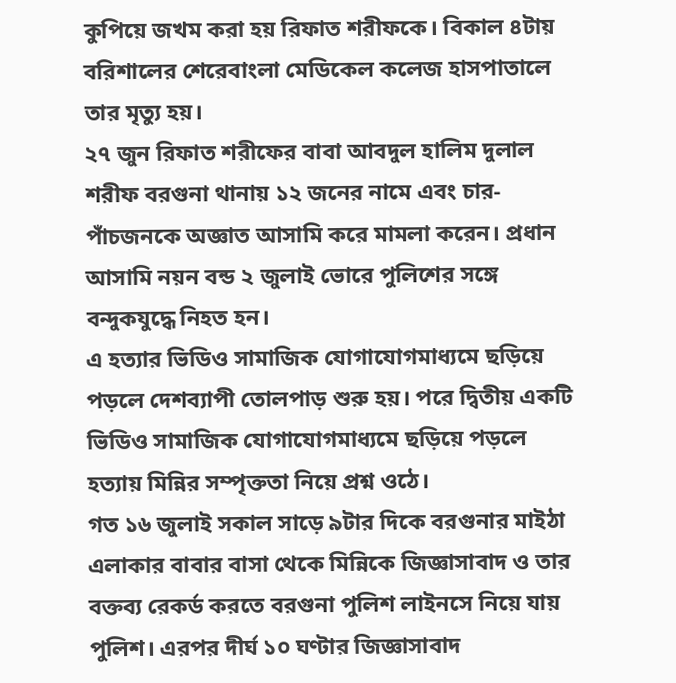কুপিয়ে জখম করা হয় রিফাত শরীফকে। বিকাল ৪টায় বরিশালের শেরেবাংলা মেডিকেল কলেজ হাসপাতালে তার মৃত্যু হয়।
২৭ জুন রিফাত শরীফের বাবা আবদুল হালিম দুলাল শরীফ বরগুনা থানায় ১২ জনের নামে এবং চার-পাঁচজনকে অজ্ঞাত আসামি করে মামলা করেন। প্রধান আসামি নয়ন বন্ড ২ জুলাই ভোরে পুলিশের সঙ্গে বন্দুকযুদ্ধে নিহত হন।
এ হত্যার ভিডিও সামাজিক যোগাযোগমাধ্যমে ছড়িয়ে পড়লে দেশব্যাপী তোলপাড় শুরু হয়। পরে দ্বিতীয় একটি ভিডিও সামাজিক যোগাযোগমাধ্যমে ছড়িয়ে পড়লে হত্যায় মিন্নির সম্পৃক্ততা নিয়ে প্রশ্ন ওঠে।
গত ১৬ জুলাই সকাল সাড়ে ৯টার দিকে বরগুনার মাইঠা এলাকার বাবার বাসা থেকে মিন্নিকে জিজ্ঞাসাবাদ ও তার বক্তব্য রেকর্ড করতে বরগুনা পুলিশ লাইনসে নিয়ে যায় পুলিশ। এরপর দীর্ঘ ১০ ঘণ্টার জিজ্ঞাসাবাদ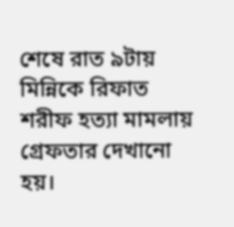শেষে রাত ৯টায় মিন্নিকে রিফাত শরীফ হত্যা মামলায় গ্রেফতার দেখানো হয়।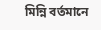মিন্নি বর্তমানে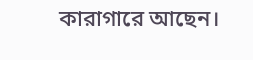কারাগারে আছেন।